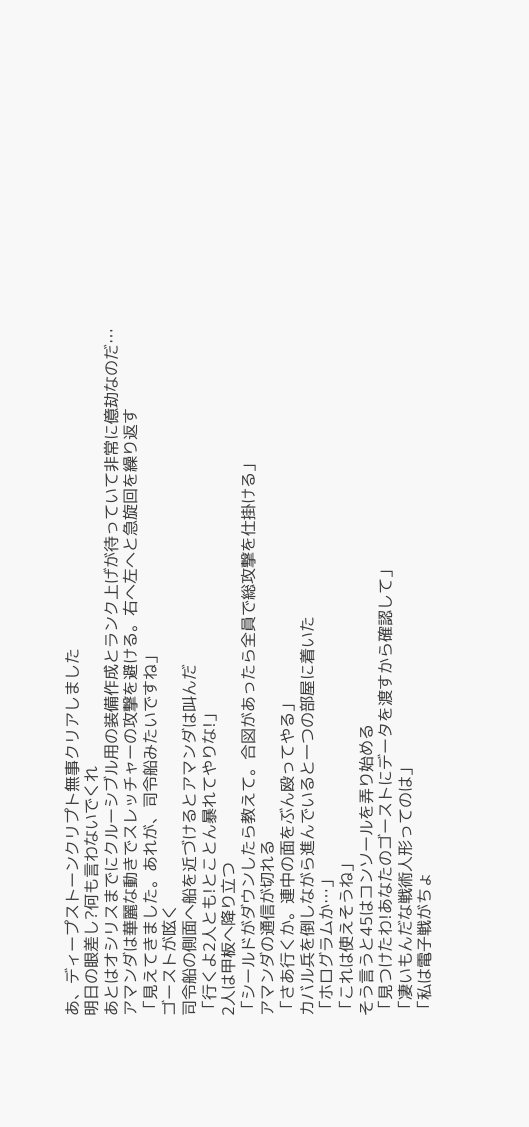あ、ディープストーンクリプト無事クリアしました
明日の眼差し?何も言わないでくれ
あとはオシリスまでにクルーシブル用の装備作成とランク上げが待っていて非常に億劫なのだ…
アマンダは華麗な動きでスレッチャーの攻撃を避ける。右へ左へと急旋回を繰り返す
「見えてきました。あれが、司令船みたいですね」
ゴーストが呟く
司令船の側面へ船を近づけるとアマンダは叫んだ
「行くよ2人とも!とことん暴れてやりな!」
2人は甲板へ降り立つ
「シールドがダウンしたら教えて。合図があったら全員で総攻撃を仕掛ける」
アマンダの通信が切れる
「さあ行くか。連中の面をぶん殴ってやる」
カバル兵を倒しながら進んでいると一つの部屋に着いた
「ホログラムか…」
「これは使えそうね」
そう言うと45はコンソールを弄り始める
「見つけたわ!あなたのゴーストにデータを渡すから確認して」
「凄いもんだな戦術人形ってのは」
「私は電子戦がちょ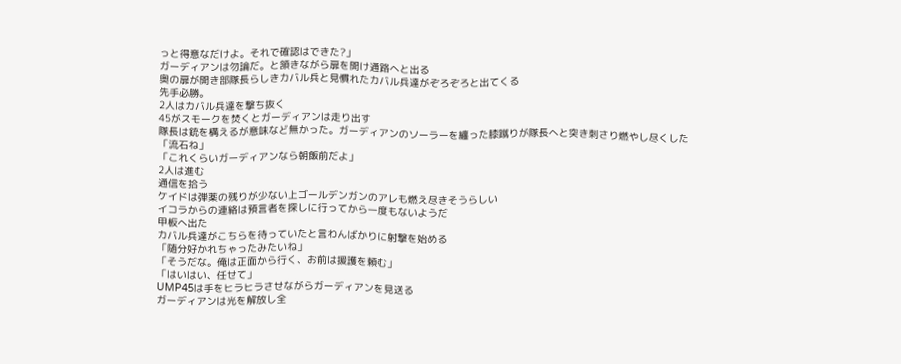っと得意なだけよ。それで確認はできた?」
ガーディアンは勿論だ。と頷きながら扉を開け通路へと出る
奥の扉が開き部隊長らしきカバル兵と見慣れたカバル兵達がぞろぞろと出てくる
先手必勝。
2人はカバル兵達を撃ち抜く
45がスモークを焚くとガーディアンは走り出す
隊長は銃を構えるが意味など無かった。ガーディアンのソーラーを纏った膝蹴りが隊長へと突き刺さり燃やし尽くした
「流石ね」
「これくらいガーディアンなら朝飯前だよ」
2人は進む
通信を拾う
ケイドは弾薬の残りが少ない上ゴールデンガンのアレも燃え尽きそうらしい
イコラからの連絡は預言者を探しに行ってから一度もないようだ
甲板へ出た
カバル兵達がこちらを待っていたと言わんばかりに射撃を始める
「随分好かれちゃったみたいね」
「そうだな。俺は正面から行く、お前は援護を頼む」
「はいはい、任せて」
UMP45は手をヒラヒラさせながらガーディアンを見送る
ガーディアンは光を解放し全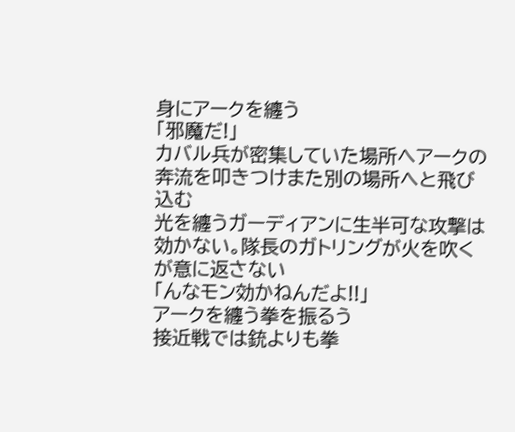身にアークを纏う
「邪魔だ!」
カバル兵が密集していた場所へアークの奔流を叩きつけまた別の場所へと飛び込む
光を纏うガーディアンに生半可な攻撃は効かない。隊長のガトリングが火を吹くが意に返さない
「んなモン効かねんだよ!!」
アークを纏う拳を振るう
接近戦では銃よりも拳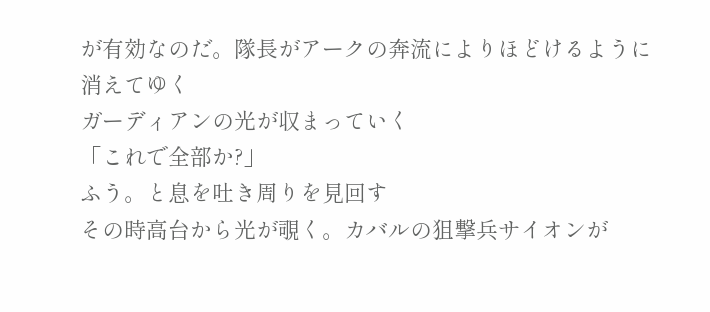が有効なのだ。隊長がアークの奔流によりほどけるように消えてゆく
ガーディアンの光が収まっていく
「これで全部か?」
ふう。と息を吐き周りを見回す
その時高台から光が覗く。カバルの狙撃兵サイオンが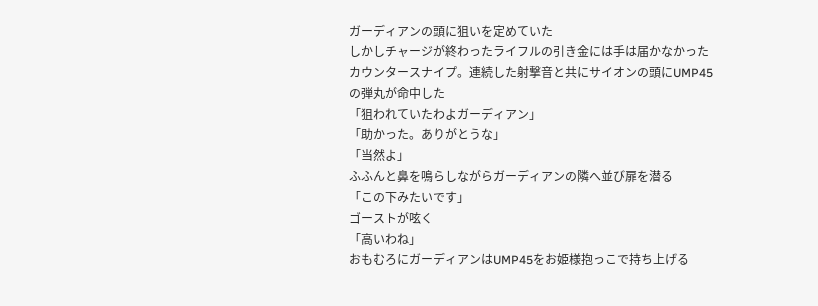ガーディアンの頭に狙いを定めていた
しかしチャージが終わったライフルの引き金には手は届かなかった
カウンタースナイプ。連続した射撃音と共にサイオンの頭にUMP45の弾丸が命中した
「狙われていたわよガーディアン」
「助かった。ありがとうな」
「当然よ」
ふふんと鼻を鳴らしながらガーディアンの隣へ並び扉を潜る
「この下みたいです」
ゴーストが呟く
「高いわね」
おもむろにガーディアンはUMP45をお姫様抱っこで持ち上げる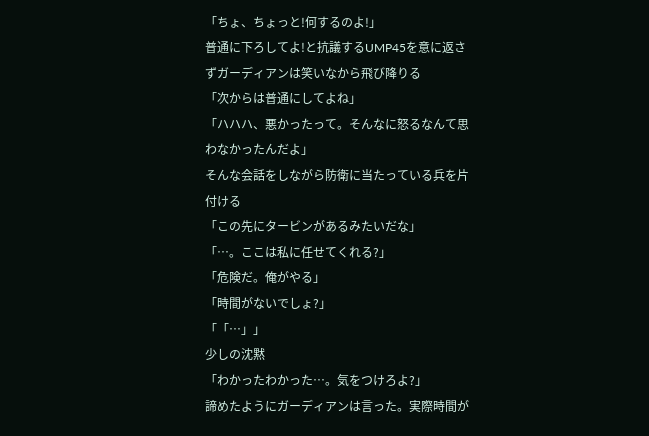「ちょ、ちょっと!何するのよ!」
普通に下ろしてよ!と抗議するUMP45を意に返さずガーディアンは笑いなから飛び降りる
「次からは普通にしてよね」
「ハハハ、悪かったって。そんなに怒るなんて思わなかったんだよ」
そんな会話をしながら防衛に当たっている兵を片付ける
「この先にタービンがあるみたいだな」
「…。ここは私に任せてくれる?」
「危険だ。俺がやる」
「時間がないでしょ?」
「「…」」
少しの沈黙
「わかったわかった…。気をつけろよ?」
諦めたようにガーディアンは言った。実際時間が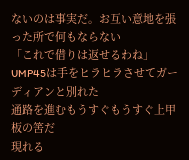ないのは事実だ。お互い意地を張った所で何もならない
「これで借りは返せるわね」
UMP45は手をヒラヒラさせてガーディアンと別れた
通路を進むもうすぐもうすぐ上甲板の筈だ
現れる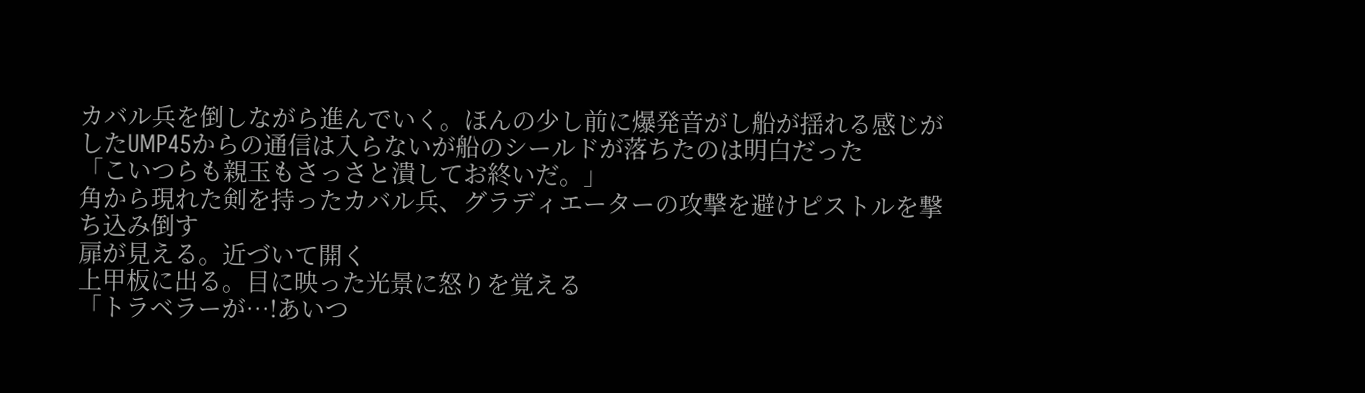カバル兵を倒しながら進んでいく。ほんの少し前に爆発音がし船が揺れる感じがしたUMP45からの通信は入らないが船のシールドが落ちたのは明白だった
「こいつらも親玉もさっさと潰してお終いだ。」
角から現れた剣を持ったカバル兵、グラディエーターの攻撃を避けピストルを撃ち込み倒す
扉が見える。近づいて開く
上甲板に出る。目に映った光景に怒りを覚える
「トラベラーが…!あいつ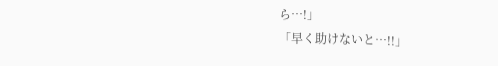ら…!」
「早く助けないと…!!」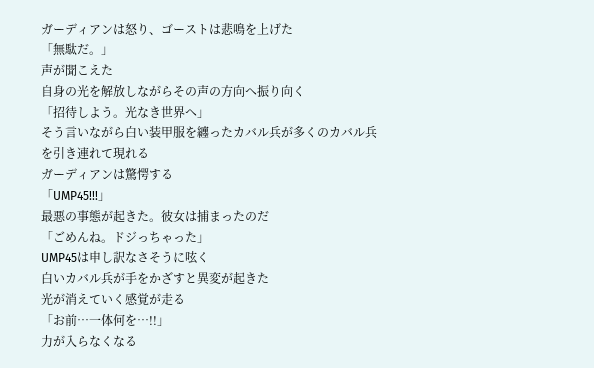ガーディアンは怒り、ゴーストは悲鳴を上げた
「無駄だ。」
声が聞こえた
自身の光を解放しながらその声の方向へ振り向く
「招待しよう。光なき世界へ」
そう言いながら白い装甲服を纏ったカバル兵が多くのカバル兵を引き連れて現れる
ガーディアンは驚愕する
「UMP45!!!」
最悪の事態が起きた。彼女は捕まったのだ
「ごめんね。ドジっちゃった」
UMP45は申し訳なさそうに呟く
白いカバル兵が手をかざすと異変が起きた
光が消えていく感覚が走る
「お前…一体何を…!!」
力が入らなくなる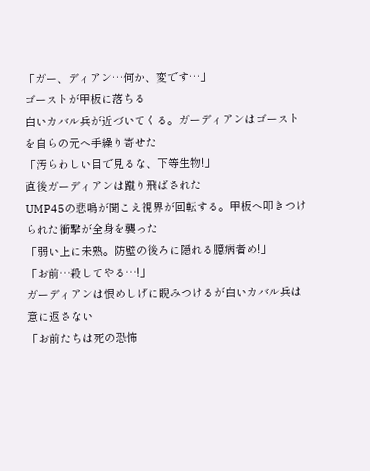「ガー、ディアン…何か、変です…」
ゴーストが甲板に落ちる
白いカバル兵が近づいてくる。ガーディアンはゴーストを自らの元へ手繰り寄せた
「汚らわしい目で見るな、下等生物!」
直後ガーディアンは蹴り飛ばされた
UMP45の悲鳴が聞こえ視界が回転する。甲板へ叩きつけられた衝撃が全身を襲った
「弱い上に未熟。防壁の後ろに隠れる臆病者め!」
「お前…殺してやる…!」
ガーディアンは恨めしげに睨みつけるが白いカバル兵は意に返さない
「お前たちは死の恐怖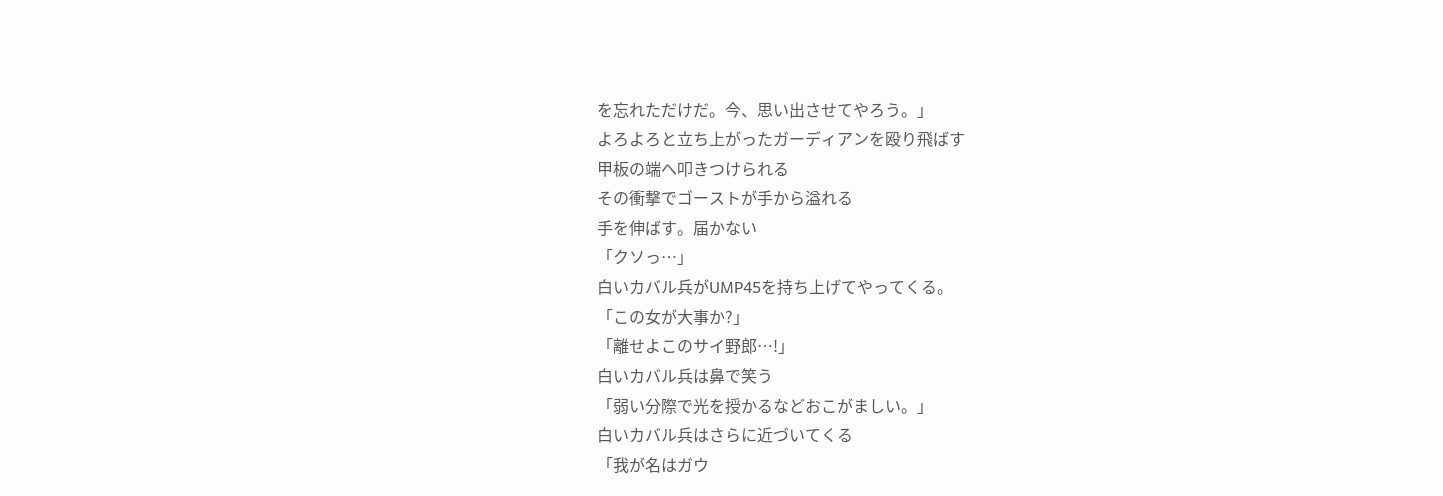を忘れただけだ。今、思い出させてやろう。」
よろよろと立ち上がったガーディアンを殴り飛ばす
甲板の端へ叩きつけられる
その衝撃でゴーストが手から溢れる
手を伸ばす。届かない
「クソっ…」
白いカバル兵がUMP45を持ち上げてやってくる。
「この女が大事か?」
「離せよこのサイ野郎…!」
白いカバル兵は鼻で笑う
「弱い分際で光を授かるなどおこがましい。」
白いカバル兵はさらに近づいてくる
「我が名はガウ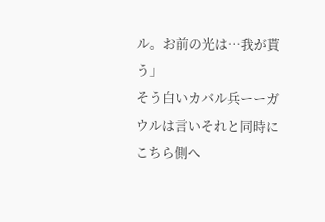ル。お前の光は…我が貰う」
そう白いカバル兵ーーガウルは言いそれと同時にこちら側へ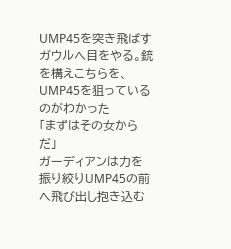UMP45を突き飛ばす
ガウルへ目をやる。銃を構えこちらを、UMP45を狙っているのがわかった
「まずはその女からだ」
ガーディアンは力を振り絞りUMP45の前へ飛び出し抱き込む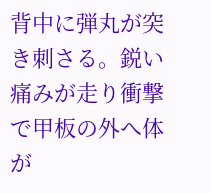背中に弾丸が突き刺さる。鋭い痛みが走り衝撃で甲板の外へ体が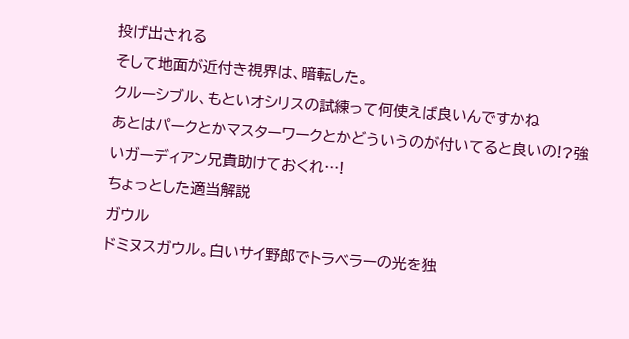投げ出される
そして地面が近付き視界は、暗転した。
クルーシブル、もといオシリスの試練って何使えば良いんですかね
あとはパークとかマスターワークとかどういうのが付いてると良いの!?強いガーディアン兄貴助けておくれ…!
ちょっとした適当解説
ガウル
ドミヌスガウル。白いサイ野郎でトラベラーの光を独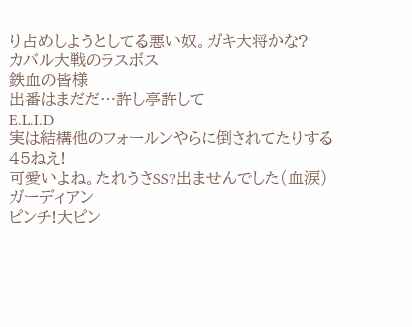り占めしようとしてる悪い奴。ガキ大将かな?
カバル大戦のラスボス
鉄血の皆様
出番はまだだ…許し亭許して
E.L.I.D
実は結構他のフォールンやらに倒されてたりする
45ねえ!
可愛いよね。たれうさSS?出ませんでした(血涙)
ガーディアン
ピンチ!大ピン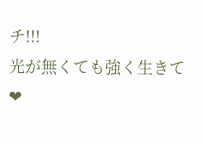チ!!!
光が無くても強く生きて❤